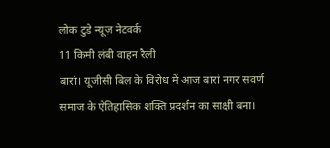लोक टुडे न्यूज़ नेटवर्क
11 किमी लंबी वाहन रैली
बारां। यूजीसी बिल के विरोध में आज बारां नगर सवर्ण समाज के ऐतिहासिक शक्ति प्रदर्शन का साक्षी बना।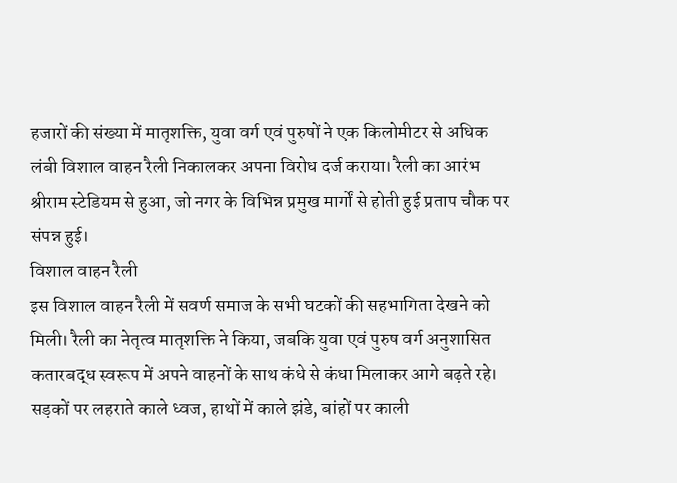हजारों की संख्या में मातृशक्ति, युवा वर्ग एवं पुरुषों ने एक किलोमीटर से अधिक लंबी विशाल वाहन रैली निकालकर अपना विरोध दर्ज कराया। रैली का आरंभ श्रीराम स्टेडियम से हुआ, जो नगर के विभिन्न प्रमुख मार्गों से होती हुई प्रताप चौक पर संपन्न हुई।
विशाल वाहन रैली
इस विशाल वाहन रैली में सवर्ण समाज के सभी घटकों की सहभागिता देखने को मिली। रैली का नेतृत्व मातृशक्ति ने किया, जबकि युवा एवं पुरुष वर्ग अनुशासित कतारबद्ध स्वरूप में अपने वाहनों के साथ कंधे से कंधा मिलाकर आगे बढ़ते रहे। सड़कों पर लहराते काले ध्वज, हाथों में काले झंडे, बांहों पर काली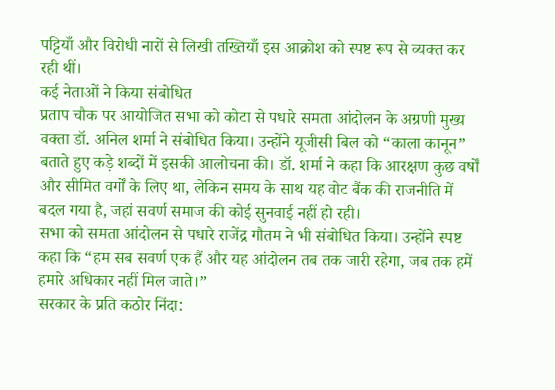पट्टियाँ और विरोधी नारों से लिखी तख्तियाँ इस आक्रोश को स्पष्ट रूप से व्यक्त कर रही थीं।
कई नेताओं ने किया संबोधित
प्रताप चौक पर आयोजित सभा को कोटा से पधारे समता आंदोलन के अग्रणी मुख्य वक्ता डॉ. अनिल शर्मा ने संबोधित किया। उन्होंने यूजीसी बिल को “काला कानून” बताते हुए कड़े शब्दों में इसकी आलोचना की। डॉ. शर्मा ने कहा कि आरक्षण कुछ वर्षों और सीमित वर्गों के लिए था, लेकिन समय के साथ यह वोट बैंक की राजनीति में बदल गया है, जहां सवर्ण समाज की कोई सुनवाई नहीं हो रही।
सभा को समता आंदोलन से पधारे राजेंद्र गौतम ने भी संबोधित किया। उन्होंने स्पष्ट कहा कि “हम सब सवर्ण एक हैं और यह आंदोलन तब तक जारी रहेगा, जब तक हमें हमारे अधिकार नहीं मिल जाते।”
सरकार के प्रति कठोर निंदा: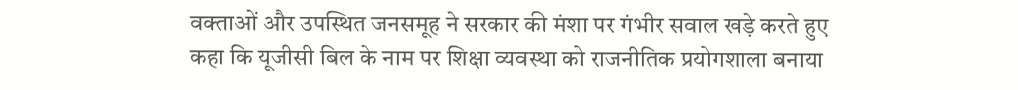वक्ताओं और उपस्थित जनसमूह ने सरकार की मंशा पर गंभीर सवाल खड़े करते हुए कहा कि यूजीसी बिल के नाम पर शिक्षा व्यवस्था को राजनीतिक प्रयोगशाला बनाया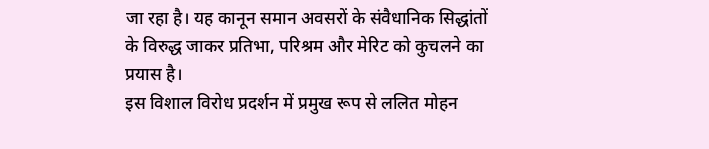जा रहा है। यह कानून समान अवसरों के संवैधानिक सिद्धांतों के विरुद्ध जाकर प्रतिभा, परिश्रम और मेरिट को कुचलने का प्रयास है।
इस विशाल विरोध प्रदर्शन में प्रमुख रूप से ललित मोहन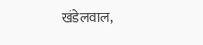खंडेलवाल,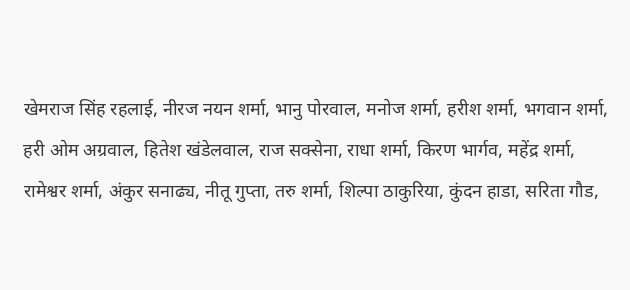खेमराज सिंह रहलाई, नीरज नयन शर्मा, भानु पोरवाल, मनोज शर्मा, हरीश शर्मा, भगवान शर्मा, हरी ओम अग्रवाल, हितेश खंडेलवाल, राज सक्सेना, राधा शर्मा, किरण भार्गव, महेंद्र शर्मा, रामेश्वर शर्मा, अंकुर सनाढ्य, नीतू गुप्ता, तरु शर्मा, शिल्पा ठाकुरिया, कुंदन हाडा, सरिता गौड,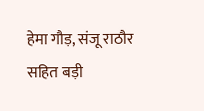हेमा गौड़, संजू राठौर सहित बड़ी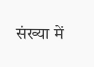संख्या में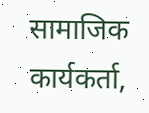सामाजिक कार्यकर्ता,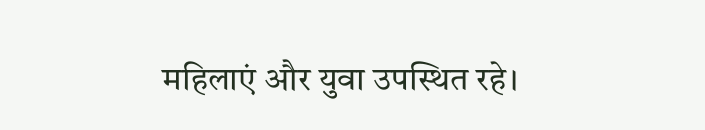महिलाएं और युवा उपस्थित रहे।